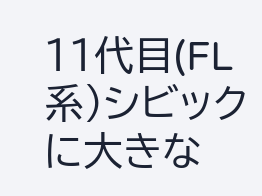11代目(FL系)シビックに大きな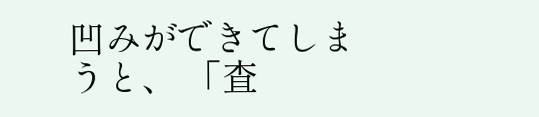凹みができてしまうと、 「査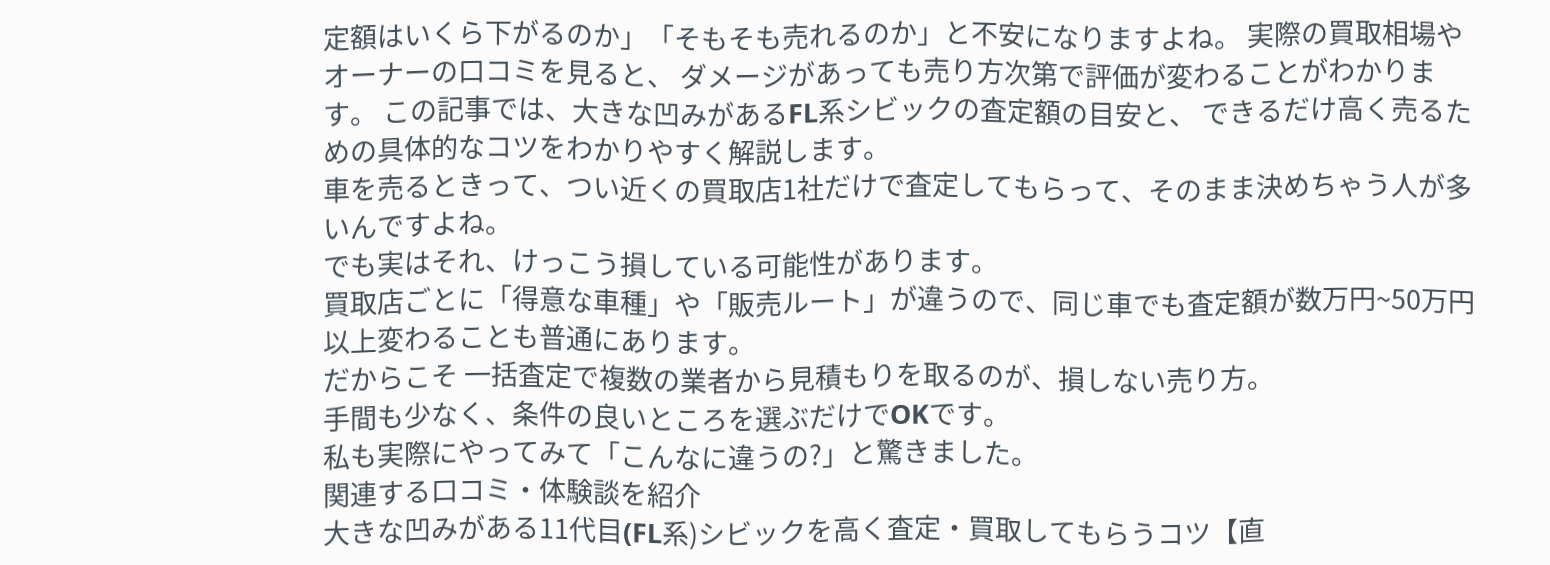定額はいくら下がるのか」「そもそも売れるのか」と不安になりますよね。 実際の買取相場やオーナーの口コミを見ると、 ダメージがあっても売り方次第で評価が変わることがわかります。 この記事では、大きな凹みがあるFL系シビックの査定額の目安と、 できるだけ高く売るための具体的なコツをわかりやすく解説します。
車を売るときって、つい近くの買取店1社だけで査定してもらって、そのまま決めちゃう人が多いんですよね。
でも実はそれ、けっこう損している可能性があります。
買取店ごとに「得意な車種」や「販売ルート」が違うので、同じ車でも査定額が数万円~50万円以上変わることも普通にあります。
だからこそ 一括査定で複数の業者から見積もりを取るのが、損しない売り方。
手間も少なく、条件の良いところを選ぶだけでOKです。
私も実際にやってみて「こんなに違うの?」と驚きました。
関連する口コミ・体験談を紹介
大きな凹みがある11代目(FL系)シビックを高く査定・買取してもらうコツ【直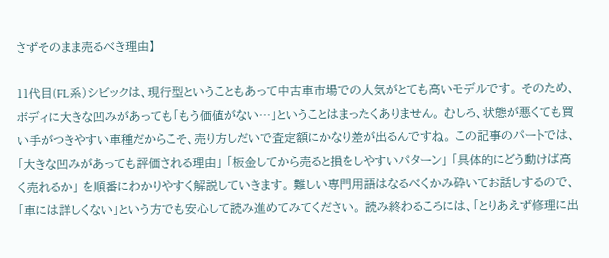さずそのまま売るべき理由】

11代目(FL系)シビックは、現行型ということもあって中古車市場での人気がとても高いモデルです。 そのため、ボディに大きな凹みがあっても「もう価値がない…」ということはまったくありません。 むしろ、状態が悪くても買い手がつきやすい車種だからこそ、売り方しだいで査定額にかなり差が出るんですね。 この記事のパートでは、 「大きな凹みがあっても評価される理由」 「板金してから売ると損をしやすいパターン」 「具体的にどう動けば高く売れるか」 を順番にわかりやすく解説していきます。 難しい専門用語はなるべくかみ砕いてお話しするので、「車には詳しくない」という方でも安心して読み進めてみてください。 読み終わるころには、「とりあえず修理に出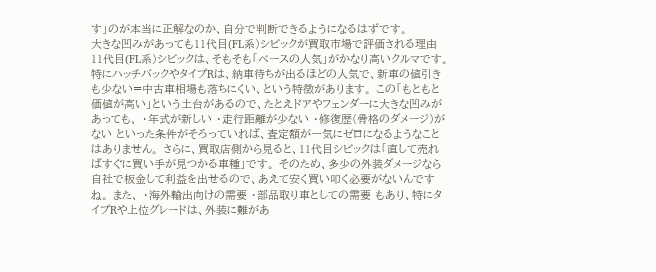す」のが本当に正解なのか、自分で判断できるようになるはずです。
大きな凹みがあっても11代目(FL系)シビックが買取市場で評価される理由
11代目(FL系)シビックは、そもそも「ベースの人気」がかなり高いクルマです。 特にハッチバックやタイプRは、納車待ちが出るほどの人気で、新車の値引きも少ない=中古車相場も落ちにくい、という特徴があります。 この「もともと価値が高い」という土台があるので、たとえドアやフェンダーに大きな凹みがあっても、 ・年式が新しい ・走行距離が少ない ・修復歴(骨格のダメージ)がない といった条件がそろっていれば、査定額が一気にゼロになるようなことはありません。 さらに、買取店側から見ると、11代目シビックは「直して売ればすぐに買い手が見つかる車種」です。 そのため、多少の外装ダメージなら自社で板金して利益を出せるので、あえて安く買い叩く必要がないんですね。 また、 ・海外輸出向けの需要 ・部品取り車としての需要 もあり、特にタイプRや上位グレードは、外装に難があ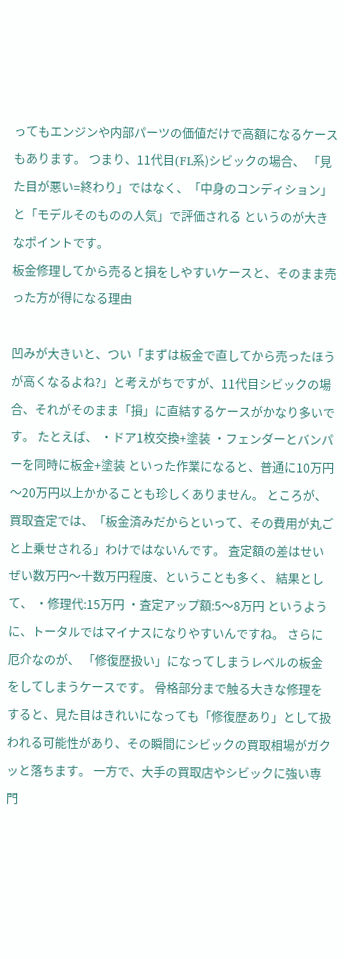ってもエンジンや内部パーツの価値だけで高額になるケースもあります。 つまり、11代目(FL系)シビックの場合、 「見た目が悪い=終わり」ではなく、「中身のコンディション」と「モデルそのものの人気」で評価される というのが大きなポイントです。
板金修理してから売ると損をしやすいケースと、そのまま売った方が得になる理由

凹みが大きいと、つい「まずは板金で直してから売ったほうが高くなるよね?」と考えがちですが、11代目シビックの場合、それがそのまま「損」に直結するケースがかなり多いです。 たとえば、 ・ドア1枚交換+塗装 ・フェンダーとバンパーを同時に板金+塗装 といった作業になると、普通に10万円〜20万円以上かかることも珍しくありません。 ところが、買取査定では、「板金済みだからといって、その費用が丸ごと上乗せされる」わけではないんです。 査定額の差はせいぜい数万円〜十数万円程度、ということも多く、 結果として、 ・修理代:15万円 ・査定アップ額:5〜8万円 というように、トータルではマイナスになりやすいんですね。 さらに厄介なのが、 「修復歴扱い」になってしまうレベルの板金をしてしまうケースです。 骨格部分まで触る大きな修理をすると、見た目はきれいになっても「修復歴あり」として扱われる可能性があり、その瞬間にシビックの買取相場がガクッと落ちます。 一方で、大手の買取店やシビックに強い専門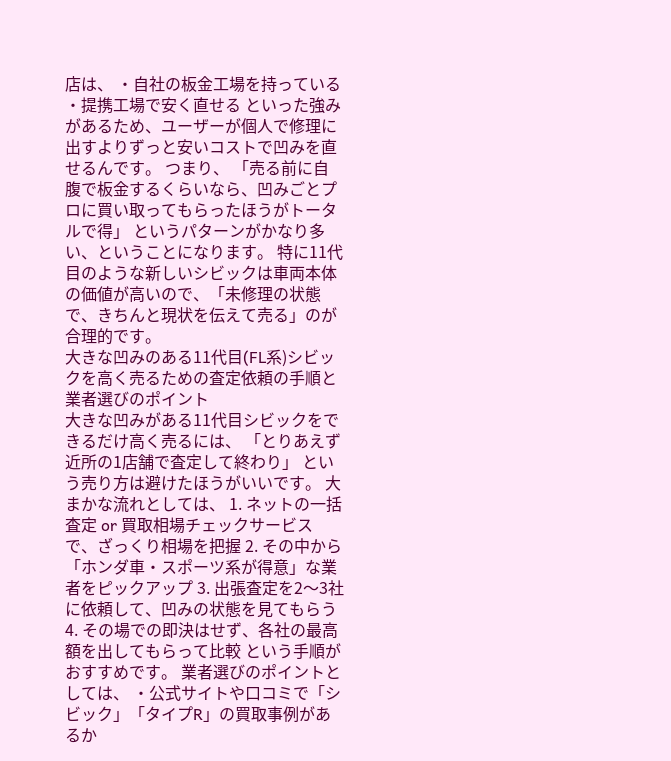店は、 ・自社の板金工場を持っている ・提携工場で安く直せる といった強みがあるため、ユーザーが個人で修理に出すよりずっと安いコストで凹みを直せるんです。 つまり、 「売る前に自腹で板金するくらいなら、凹みごとプロに買い取ってもらったほうがトータルで得」 というパターンがかなり多い、ということになります。 特に11代目のような新しいシビックは車両本体の価値が高いので、「未修理の状態で、きちんと現状を伝えて売る」のが合理的です。
大きな凹みのある11代目(FL系)シビックを高く売るための査定依頼の手順と業者選びのポイント
大きな凹みがある11代目シビックをできるだけ高く売るには、 「とりあえず近所の1店舗で査定して終わり」 という売り方は避けたほうがいいです。 大まかな流れとしては、 1. ネットの一括査定 or 買取相場チェックサービスで、ざっくり相場を把握 2. その中から「ホンダ車・スポーツ系が得意」な業者をピックアップ 3. 出張査定を2〜3社に依頼して、凹みの状態を見てもらう 4. その場での即決はせず、各社の最高額を出してもらって比較 という手順がおすすめです。 業者選びのポイントとしては、 ・公式サイトや口コミで「シビック」「タイプR」の買取事例があるか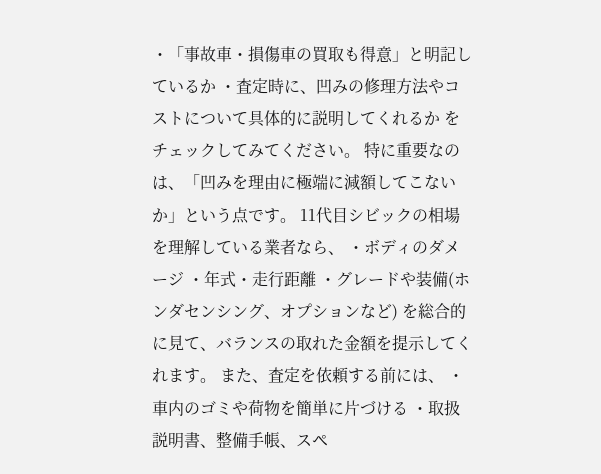・「事故車・損傷車の買取も得意」と明記しているか ・査定時に、凹みの修理方法やコストについて具体的に説明してくれるか をチェックしてみてください。 特に重要なのは、「凹みを理由に極端に減額してこないか」という点です。 11代目シビックの相場を理解している業者なら、 ・ボディのダメージ ・年式・走行距離 ・グレードや装備(ホンダセンシング、オプションなど) を総合的に見て、バランスの取れた金額を提示してくれます。 また、査定を依頼する前には、 ・車内のゴミや荷物を簡単に片づける ・取扱説明書、整備手帳、スペ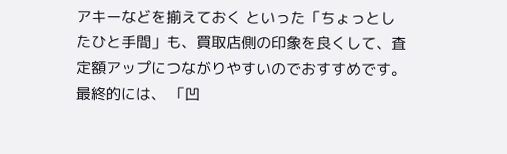アキーなどを揃えておく といった「ちょっとしたひと手間」も、買取店側の印象を良くして、査定額アップにつながりやすいのでおすすめです。 最終的には、 「凹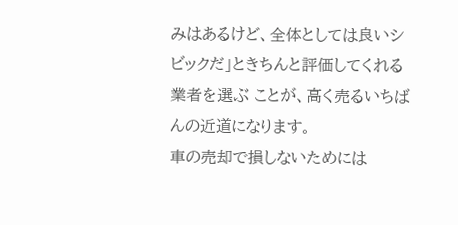みはあるけど、全体としては良いシビックだ」ときちんと評価してくれる業者を選ぶ ことが、高く売るいちばんの近道になります。
車の売却で損しないためには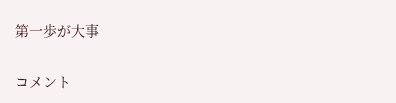第一歩が大事


コメント